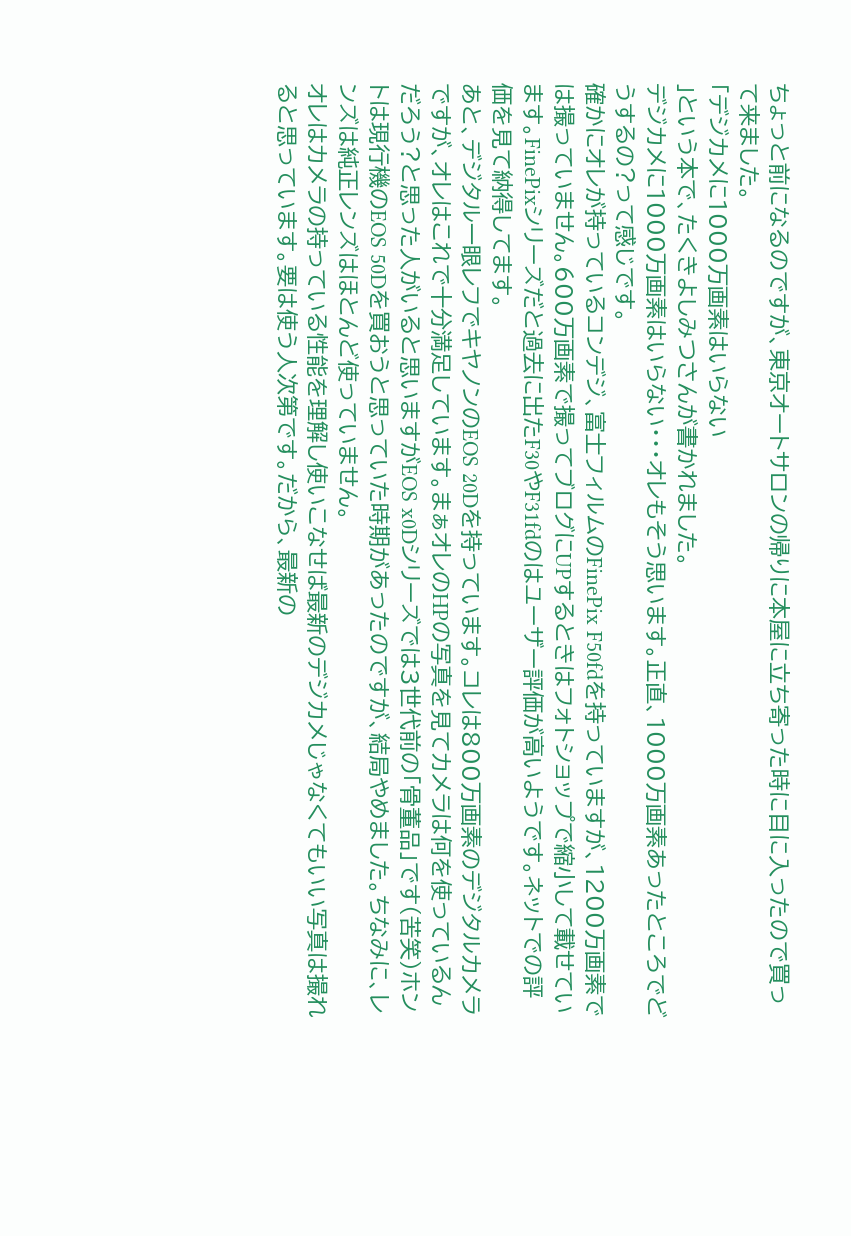ちょっと前になるのですが、東京オートサロンの帰りに本屋に立ち寄った時に目に入ったので買って来ました。
「デジカメに1000万画素はいらない
」という本で、たくきよしみつさんが書かれました。
デジカメに1000万画素はいらない・・・オレもそう思います。正直、1000万画素あったところでどうするの?って感じです。
確かにオレが持っているコンデジ、富士フィルムのFinePix F50fdを持っていますが、1200万画素では撮っていません。600万画素で撮ってブログにUPするときはフォトショップで縮小して載せています。FinePixシリーズだと過去に出たF30やF31fdのはユーザー評価が高いようです。ネットでの評価を見て納得してます。
あと、デジタル一眼レフでキヤノンのEOS 20Dを持っています。コレは800万画素のデジタルカメラですが、オレはこれで十分満足しています。まぁオレのHPの写真を見てカメラは何を使っているんだろう?と思った人がいると思いますがEOS x0Dシリーズでは3世代前の「骨董品」です(苦笑)ホントは現行機のEOS 50Dを買おうと思っていた時期があったのですが、結局やめました。ちなみに、レンズは純正レンズはほとんど使っていません。
オレはカメラの持っている性能を理解し使いこなせば最新のデジカメじゃなくてもいい写真は撮れると思っています。要は使う人次第です。だから、最新の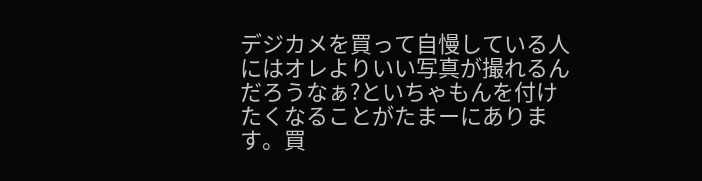デジカメを買って自慢している人にはオレよりいい写真が撮れるんだろうなぁ?といちゃもんを付けたくなることがたまーにあります。買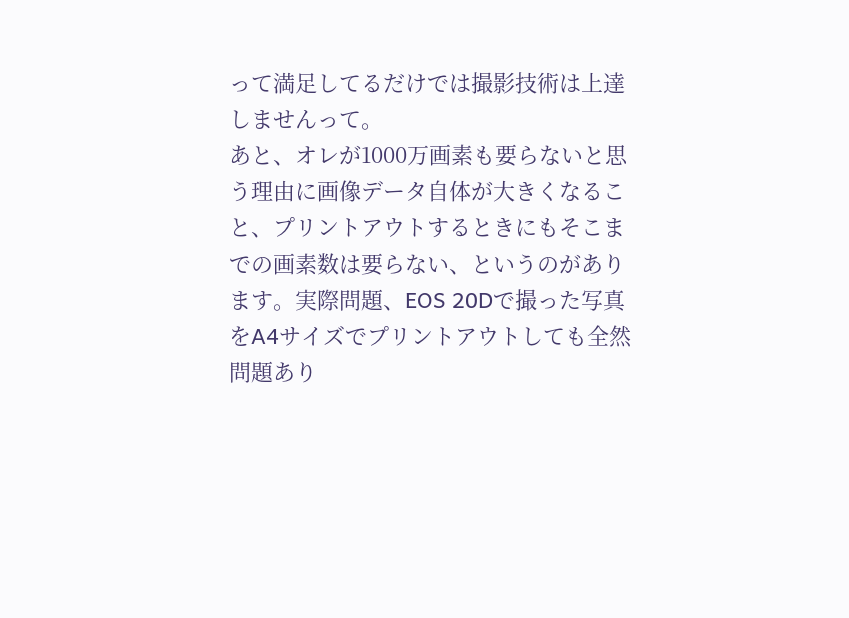って満足してるだけでは撮影技術は上達しませんって。
あと、オレが1000万画素も要らないと思う理由に画像データ自体が大きくなること、プリントアウトするときにもそこまでの画素数は要らない、というのがあります。実際問題、EOS 20Dで撮った写真をA4サイズでプリントアウトしても全然問題あり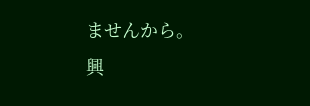ませんから。
興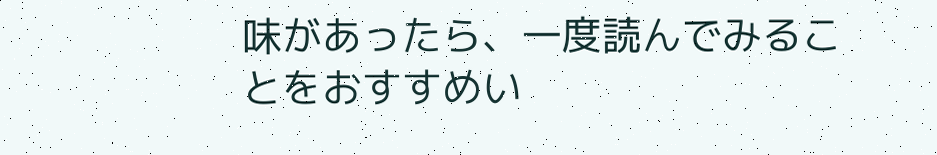味があったら、一度読んでみることをおすすめい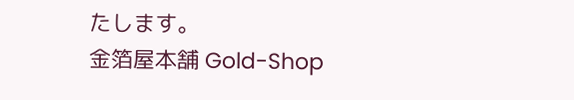たします。
金箔屋本舗 Gold-Shop